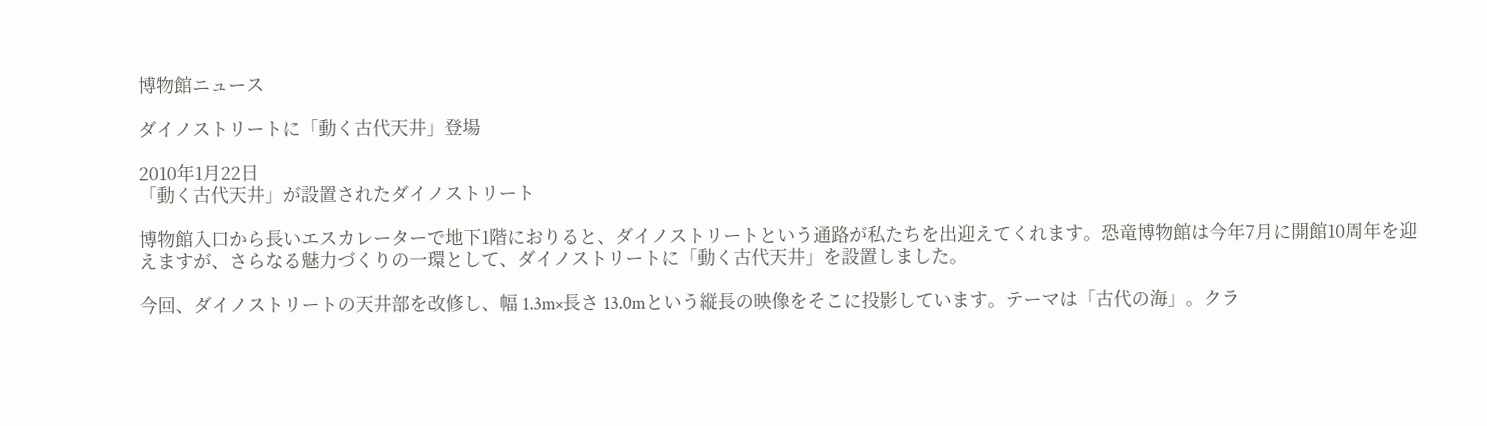博物館ニュース

ダイノストリートに「動く古代天井」登場

2010年1月22日
「動く古代天井」が設置されたダイノストリート

博物館入口から長いエスカレーターで地下1階におりると、ダイノストリートという通路が私たちを出迎えてくれます。恐竜博物館は今年7月に開館10周年を迎えますが、さらなる魅力づくりの一環として、ダイノストリートに「動く古代天井」を設置しました。

今回、ダイノストリートの天井部を改修し、幅 1.3m×長さ 13.0mという縦長の映像をそこに投影しています。テーマは「古代の海」。クラ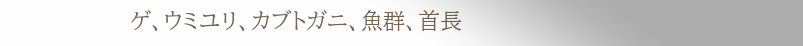ゲ、ウミユリ、カブトガニ、魚群、首長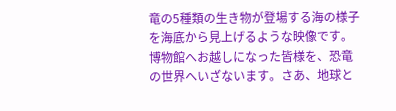竜の5種類の生き物が登場する海の様子を海底から見上げるような映像です。博物館へお越しになった皆様を、恐竜の世界へいざないます。さあ、地球と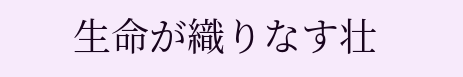生命が織りなす壮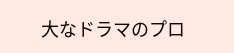大なドラマのプロ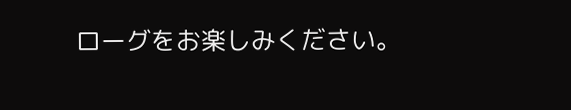ローグをお楽しみください。